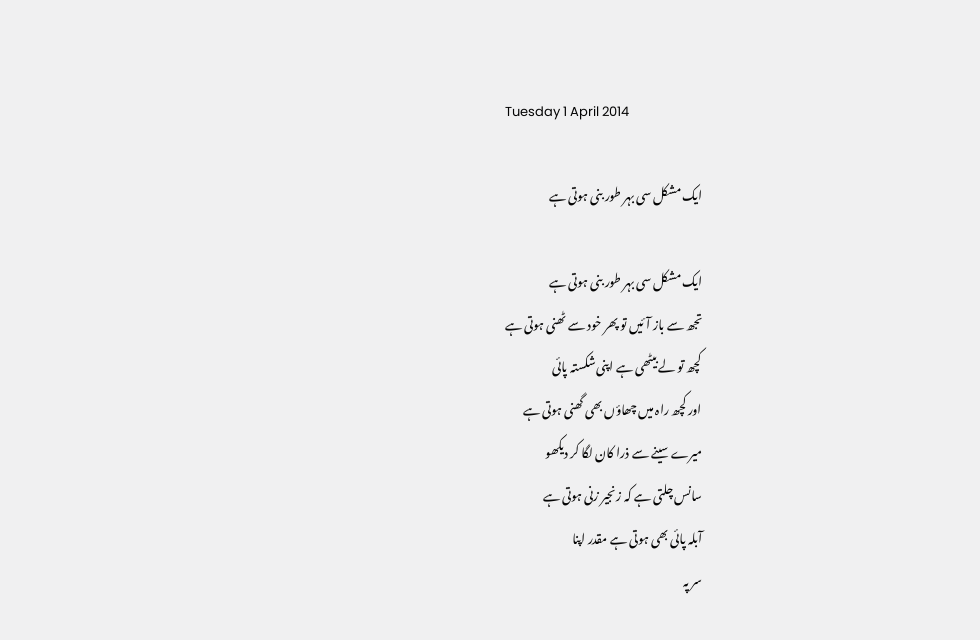Tuesday 1 April 2014

ایک مشکل سی بہر طور بنی ہوتی ہے

ایک مشکل سی بہر طور بنی ہوتی ہے
تجھ سے باز آئیں تو پھر خود سے ٹھنی ہوتی ہے
کچھ تو لے بیٹھی ہے اپنی شکستہ پائی
اور کچھ راہ میں چھاؤں بھی گھنی ہوتی ہے
میرے سینے سے ذرا کان لگا کر دیکھو
سانس چلتی ہے کہ زنجیر زنی ہوتی ہے
آبلہ پائی بھی ہوتی ہے مقدر اپنا
سر پہ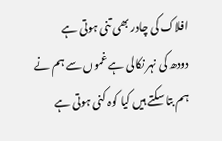افلاک کی چادر بھی تنی ہوتی ہے
دودھ کی نہر نکالی ہے غموں سے ہم نے
ہم بتا سکتے ہیں کیا کوہ کنی ہوتی ہے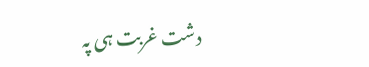دشت غربت ہی پہ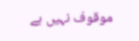موقوف نہیں ہے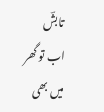تابشؔ
اب تو گھر میں بھی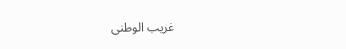غریب الوطنی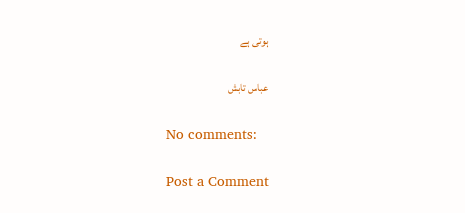ہوتی ہے

عباس تابش

No comments:

Post a Comment